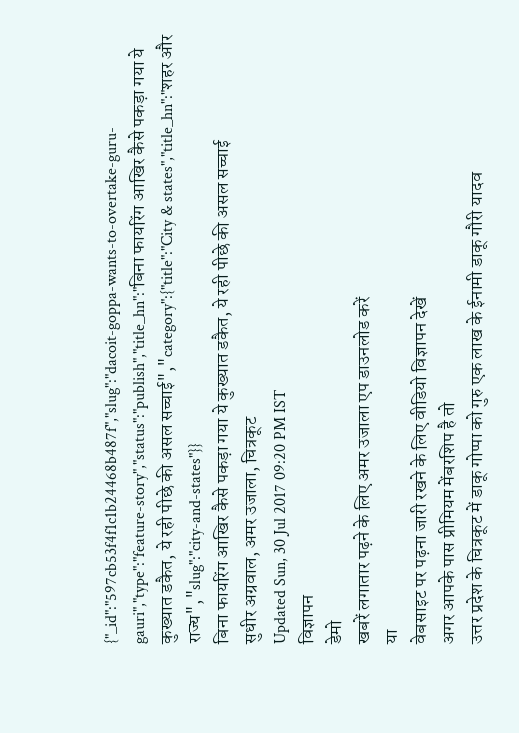{"_id":"597cb53f4f1c1b24468b487f","slug":"dacoit-goppa-wants-to-overtake-guru-gauri","type":"feature-story","status":"publish","title_hn":"बिना फायरिंग आखिर कैसे पकड़ा गया ये कुख्यात डकैत, ये रही पीछे की असल सच्चाई","category":{"title":"City & states","title_hn":"शहर और राज्य","slug":"city-and-states"}}
बिना फायरिंग आखिर कैसे पकड़ा गया ये कुख्यात डकैत, ये रही पीछे की असल सच्चाई
सुधीर अग्रवाल, अमर उजाला, चित्रकूट
Updated Sun, 30 Jul 2017 09:20 PM IST
विज्ञापन
डेमो
खबरें लगातार पढ़ने के लिए अमर उजाला एप डाउनलोड करें
या
वेबसाइट पर पढ़ना जारी रखने के लिए वीडियो विज्ञापन देखें
अगर आपके पास प्रीमियम मेंबरशिप है तो
उत्तर प्रदेश के चित्रकूट में डाकू गोप्पा को गुरु एक लाख के ईनामी डाकू गौरी यादव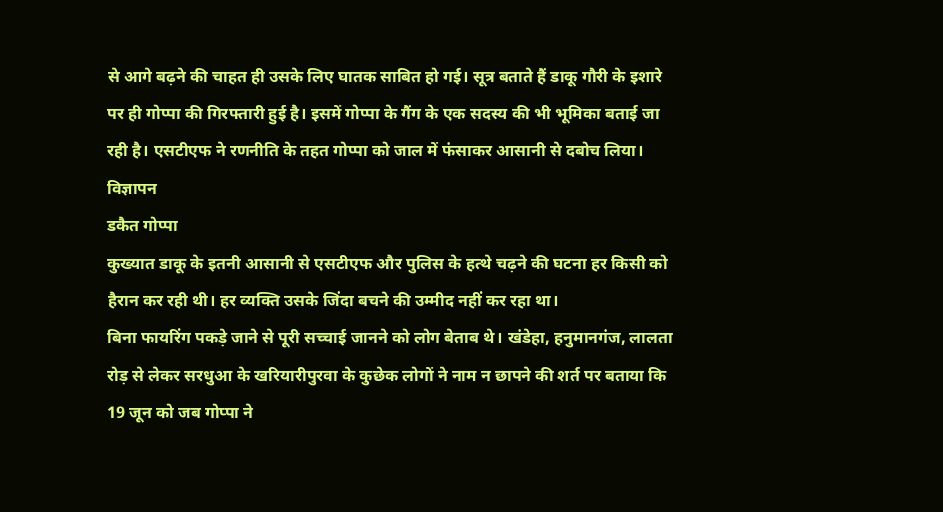से आगे बढ़ने की चाहत ही उसके लिए घातक साबित हो गई। सूत्र बताते हैं डाकू गौरी के इशारे पर ही गोप्पा की गिरफ्तारी हुई है। इसमें गोप्पा के गैंग के एक सदस्य की भी भूमिका बताई जा रही है। एसटीएफ ने रणनीति के तहत गोप्पा को जाल में फंसाकर आसानी से दबोच लिया।
विज्ञापन
डकैत गोप्पा
कुख्यात डाकू के इतनी आसानी से एसटीएफ और पुलिस के हत्थे चढ़ने की घटना हर किसी को हैरान कर रही थी। हर व्यक्ति उसके जिंदा बचने की उम्मीद नहीं कर रहा था।
बिना फायरिंग पकड़े जाने से पूरी सच्चाई जानने को लोग बेताब थे। खंडेहा, हनुमानगंज, लालता रोड़ से लेकर सरधुआ के खरियारीपुरवा के कुछेक लोगों ने नाम न छापने की शर्त पर बताया कि 19 जून को जब गोप्पा ने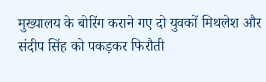मुख्यालय के बोरिंग कराने गए दो युवकों मिथलेश और संदीप सिंह को पकड़कर फिरौती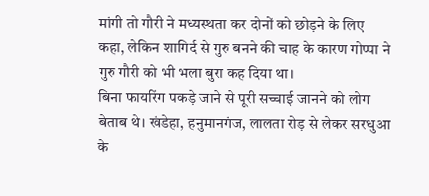मांगी तो गौरी ने मध्यस्थता कर दोनों को छोड़ने के लिए कहा, लेकिन शागिर्द से गुरु बनने की चाह के कारण गोप्पा ने गुरु गौरी को भी भला बुरा कह दिया था।
बिना फायरिंग पकड़े जाने से पूरी सच्चाई जानने को लोग बेताब थे। खंडेहा, हनुमानगंज, लालता रोड़ से लेकर सरधुआ के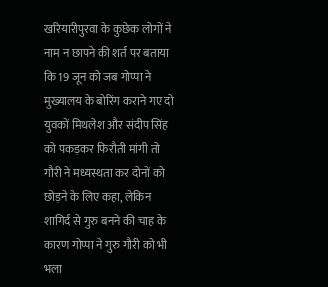खरियारीपुरवा के कुछेक लोगों ने नाम न छापने की शर्त पर बताया कि 19 जून को जब गोप्पा ने मुख्यालय के बोरिंग कराने गए दो युवकों मिथलेश और संदीप सिंह को पकड़कर फिरौती मांगी तो गौरी ने मध्यस्थता कर दोनों को छोड़ने के लिए कहा, लेकिन शागिर्द से गुरु बनने की चाह के कारण गोप्पा ने गुरु गौरी को भी भला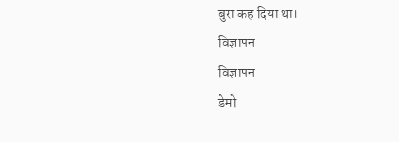बुरा कह दिया था।
विज्ञापन
विज्ञापन
डेमो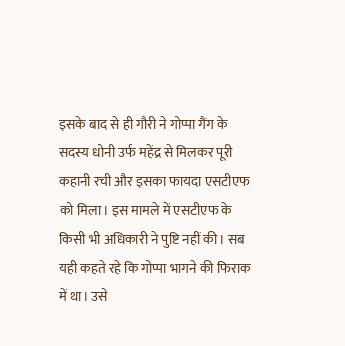इसके बाद से ही गौरी ने गोप्पा गैंग के सदस्य धोनी उर्फ महेंद्र से मिलकर पूरी कहानी रची और इसका फायदा एसटीएफ को मिला। इस मामले में एसटीएफ के किसी भी अधिकारी ने पुष्टि नहीं की। सब यही कहते रहे कि गोप्पा भागने की फिराक में था। उसे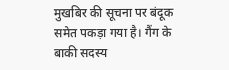मुखबिर की सूचना पर बंदूक समेत पकड़ा गया है। गैंग के बाकी सदस्य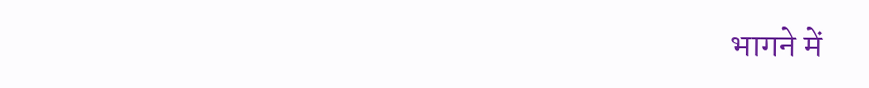भागने में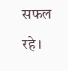सफल रहे।